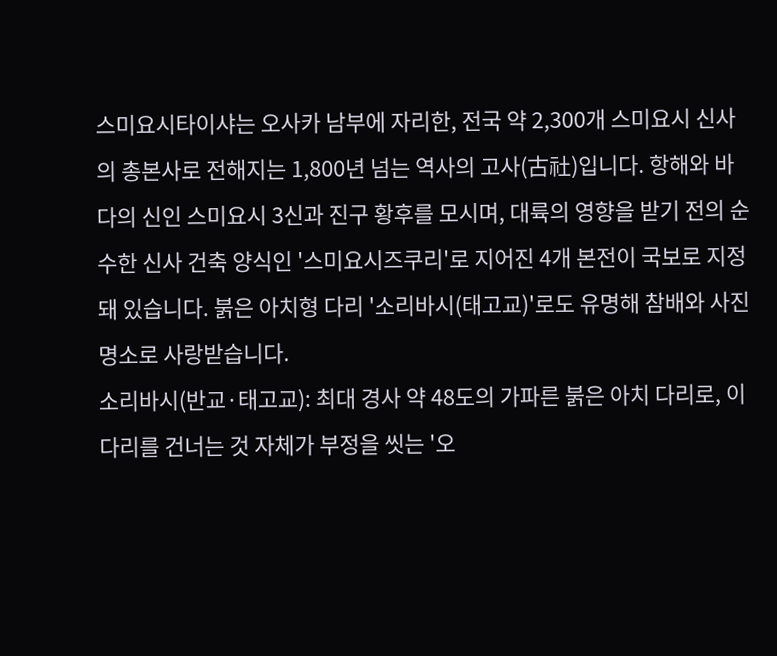스미요시타이샤는 오사카 남부에 자리한, 전국 약 2,300개 스미요시 신사의 총본사로 전해지는 1,800년 넘는 역사의 고사(古社)입니다. 항해와 바다의 신인 스미요시 3신과 진구 황후를 모시며, 대륙의 영향을 받기 전의 순수한 신사 건축 양식인 '스미요시즈쿠리'로 지어진 4개 본전이 국보로 지정돼 있습니다. 붉은 아치형 다리 '소리바시(태고교)'로도 유명해 참배와 사진 명소로 사랑받습니다.
소리바시(반교·태고교): 최대 경사 약 48도의 가파른 붉은 아치 다리로, 이 다리를 건너는 것 자체가 부정을 씻는 '오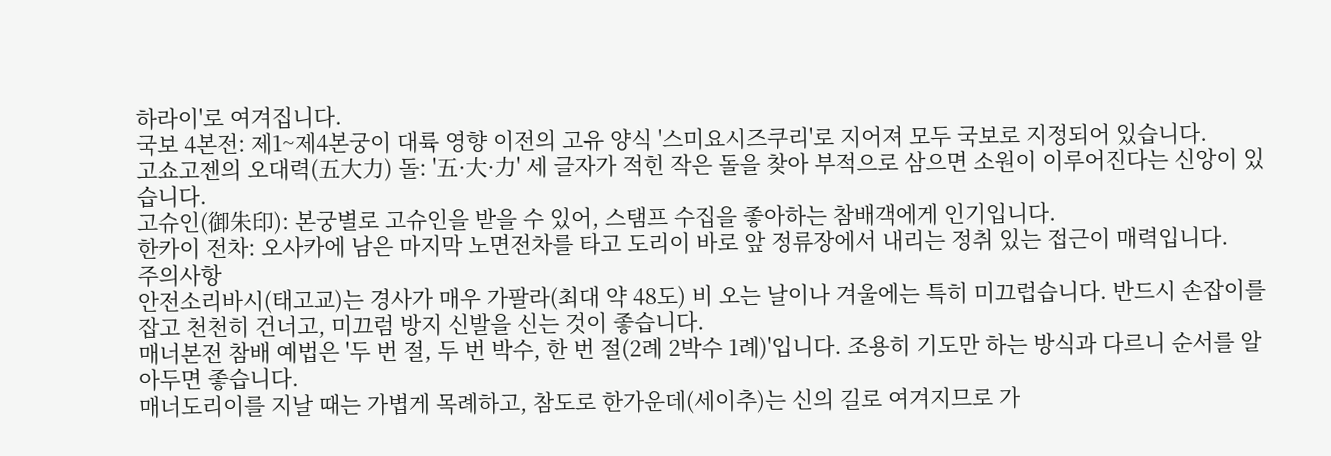하라이'로 여겨집니다.
국보 4본전: 제1~제4본궁이 대륙 영향 이전의 고유 양식 '스미요시즈쿠리'로 지어져 모두 국보로 지정되어 있습니다.
고쇼고젠의 오대력(五大力) 돌: '五·大·力' 세 글자가 적힌 작은 돌을 찾아 부적으로 삼으면 소원이 이루어진다는 신앙이 있습니다.
고슈인(御朱印): 본궁별로 고슈인을 받을 수 있어, 스탬프 수집을 좋아하는 참배객에게 인기입니다.
한카이 전차: 오사카에 남은 마지막 노면전차를 타고 도리이 바로 앞 정류장에서 내리는 정취 있는 접근이 매력입니다.
주의사항
안전소리바시(태고교)는 경사가 매우 가팔라(최대 약 48도) 비 오는 날이나 겨울에는 특히 미끄럽습니다. 반드시 손잡이를 잡고 천천히 건너고, 미끄럼 방지 신발을 신는 것이 좋습니다.
매너본전 참배 예법은 '두 번 절, 두 번 박수, 한 번 절(2례 2박수 1례)'입니다. 조용히 기도만 하는 방식과 다르니 순서를 알아두면 좋습니다.
매너도리이를 지날 때는 가볍게 목례하고, 참도로 한가운데(세이추)는 신의 길로 여겨지므로 가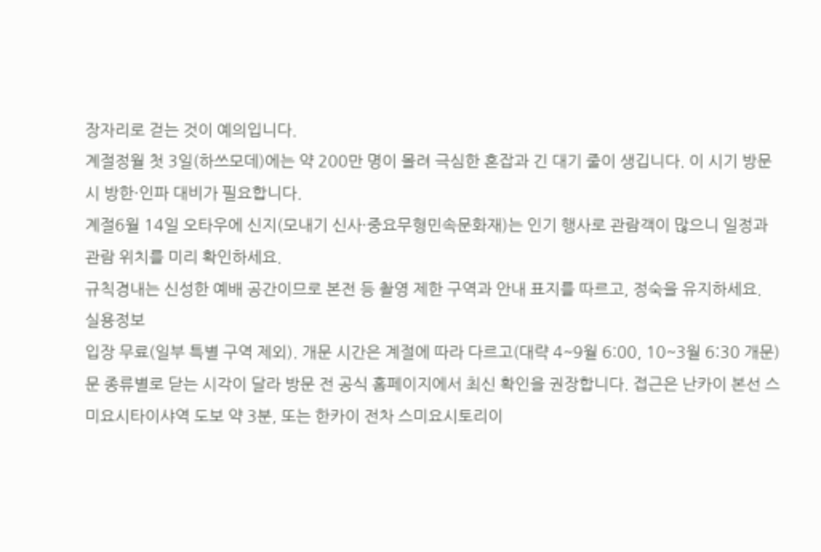장자리로 걷는 것이 예의입니다.
계절정월 첫 3일(하쓰모데)에는 약 200만 명이 몰려 극심한 혼잡과 긴 대기 줄이 생깁니다. 이 시기 방문 시 방한·인파 대비가 필요합니다.
계절6월 14일 오타우에 신지(모내기 신사·중요무형민속문화재)는 인기 행사로 관람객이 많으니 일정과 관람 위치를 미리 확인하세요.
규칙경내는 신성한 예배 공간이므로 본전 등 촬영 제한 구역과 안내 표지를 따르고, 정숙을 유지하세요.
실용정보
입장 무료(일부 특별 구역 제외). 개문 시간은 계절에 따라 다르고(대략 4~9월 6:00, 10~3월 6:30 개문) 문 종류별로 닫는 시각이 달라 방문 전 공식 홈페이지에서 최신 확인을 권장합니다. 접근은 난카이 본선 스미요시타이샤역 도보 약 3분, 또는 한카이 전차 스미요시토리이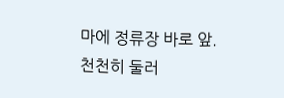마에 정류장 바로 앞. 천천히 둘러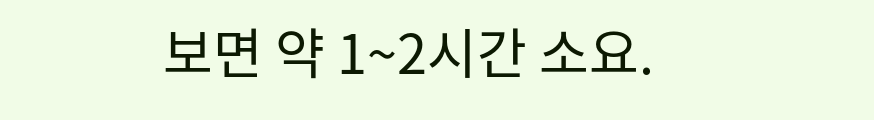보면 약 1~2시간 소요.